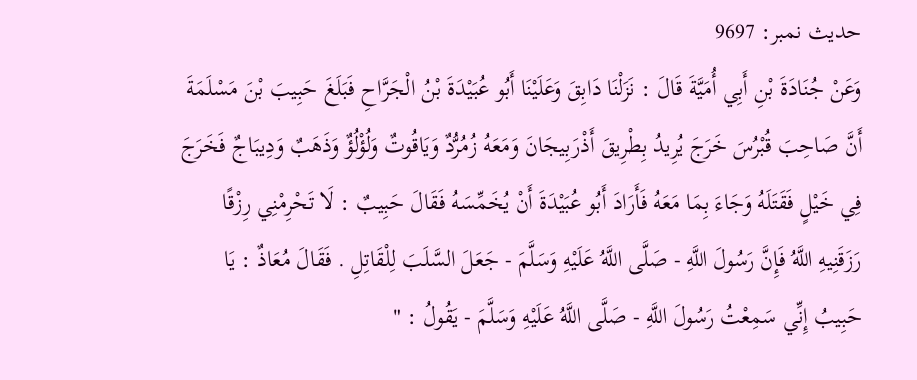حدیث نمبر: 9697
وَعَنْ جُنَادَةَ بْنِ أَبِي أُمَيَّةَ قَالَ : نَزَلْنَا دَابِقَ وَعَلَيْنَا أَبُو عُبَيْدَةَ بْنُ الْجَرَّاحِ فَبَلَغَ حَبِيبَ بْنَ مَسْلَمَةَ أَنَّ صَاحِبَ قُبْرُسَ خَرَجَ يُرِيدُ بِطْرِيقَ أَذْرَبِيجَانَ وَمَعَهُ زُمُرُّدٌ وَيَاقُوتٌ وَلُؤْلُؤٌ وَذَهَبٌ وَدِيبَاجٌ فَخَرَجَ فِي خَيْلٍ فَقَتَلَهُ وَجَاءَ بِمَا مَعَهُ فَأَرَادَ أَبُو عُبَيْدَةَ أَنْ يُخَمِّسَهُ فَقَالَ حَبِيبٌ : لَا تَحْرِمْنِي رِزْقًا رَزَقَنِيهِ اللَّهُ فَإِنَّ رَسُولَ اللَّهِ - صَلَّى اللَّهُ عَلَيْهِ وَسَلَّمَ - جَعَلَ السَّلَبَ لِلْقَاتِلِ . فَقَالَ مُعَاذٌ : يَا حَبِيبُ إِنِّي سَمِعْتُ رَسُولَ اللَّهِ - صَلَّى اللَّهُ عَلَيْهِ وَسَلَّمَ - يَقُولُ : "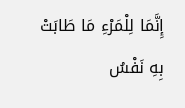إِنَّمَا لِلْمَرْءِ مَا طَابَتْ بِهِ نَفْسُ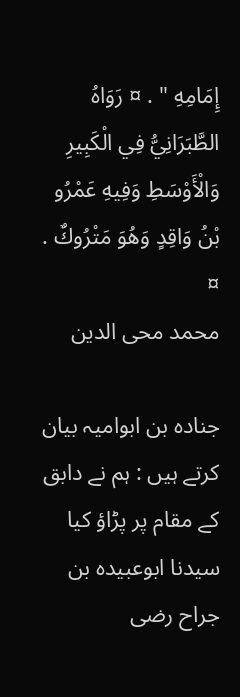إِمَامِهِ " . ¤ رَوَاهُ الطَّبَرَانِيُّ فِي الْكَبِيرِ وَالْأَوْسَطِ وَفِيهِ عَمْرُو بْنُ وَاقِدٍ وَهُوَ مَتْرُوكٌ . ¤
محمد محی الدین

جنادہ بن ابوامیہ بیان کرتے ہیں : ہم نے دابق کے مقام پر پڑاؤ کیا سیدنا ابوعبیدہ بن جراح رضی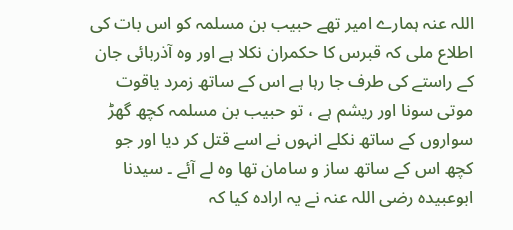اللہ عنہ ہمارے امیر تھے حبیب بن مسلمہ کو اس بات کی اطلاع ملی کہ قبرس کا حکمران نکلا ہے اور وہ آذربائی جان کے راستے کی طرف جا رہا ہے اس کے ساتھ زمرد یاقوت موتی سونا اور ریشم ہے ، تو حبیب بن مسلمہ کچھ گھڑ سواروں کے ساتھ نکلے انہوں نے اسے قتل کر دیا اور جو کچھ اس کے ساتھ ساز و سامان تھا وہ لے آئے ۔ سیدنا ابوعبیدہ رضی اللہ عنہ نے یہ ارادہ کیا کہ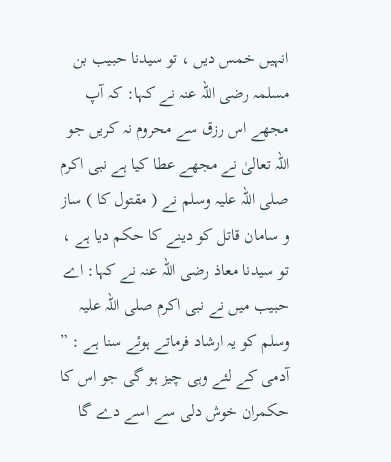انہیں خمس دیں ، تو سیدنا حبیب بن مسلمہ رضی اللہ عنہ نے کہا: کہ آپ مجھے اس رزق سے محروم نہ کریں جو اللہ تعالیٰ نے مجھے عطا کیا ہے نبی اکرم صلی اللہ علیہ وسلم نے ( مقتول کا ) ساز و سامان قاتل کو دینے کا حکم دیا ہے ، تو سیدنا معاذ رضی اللہ عنہ نے کہا: اے حبیب میں نے نبی اکرم صلی اللہ علیہ وسلم کو یہ ارشاد فرماتے ہوئے سنا ہے : ” آدمی کے لئے وہی چیز ہو گی جو اس کا حکمران خوش دلی سے اسے دے گا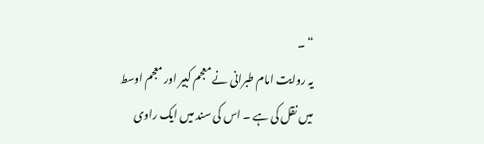“ ۔
یہ روایت امام طبرانی نے معجم کبیر اور معجم اوسط میں نقل کی ہے ۔ اس کی سند میں ایک راوی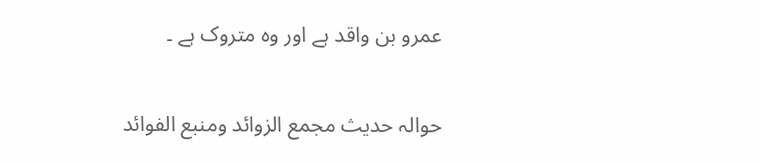عمرو بن واقد ہے اور وہ متروک ہے ۔

حوالہ حدیث مجمع الزوائد ومنبع الفوائد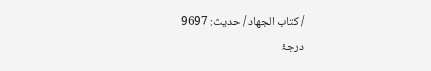/ كتاب الجهاد / حدیث: 9697
درجۂ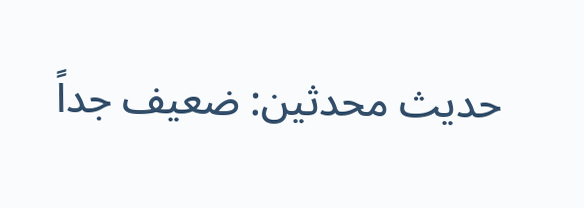حدیث محدثین: ضعیف جداً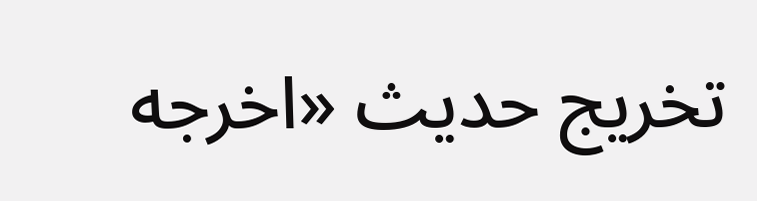تخریج حدیث «اخرجه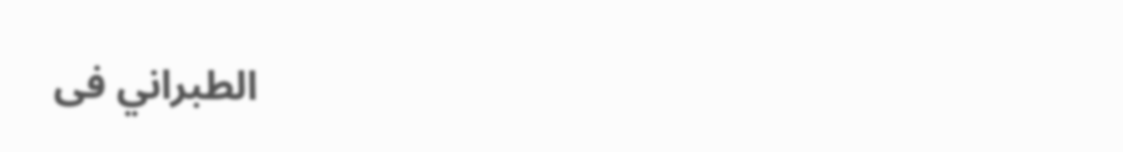الطبراني فى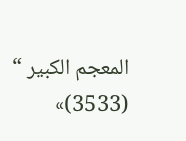المعجم الكبير “ (3533)»